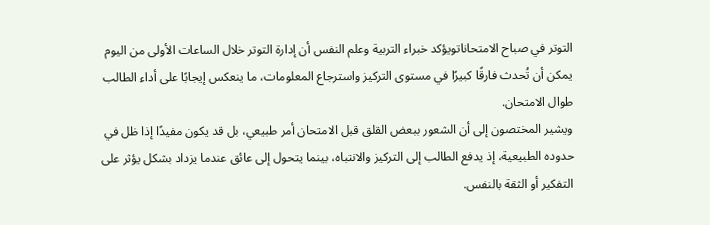التوتر في صباح الامتحاناتويؤكد خبراء التربية وعلم النفس أن إدارة التوتر خلال الساعات الأولى من اليوم يمكن أن تُحدث فارقًا كبيرًا في مستوى التركيز واسترجاع المعلومات، ما ينعكس إيجابًا على أداء الطالب طوال الامتحان.
ويشير المختصون إلى أن الشعور ببعض القلق قبل الامتحان أمر طبيعي، بل قد يكون مفيدًا إذا ظل في حدوده الطبيعية، إذ يدفع الطالب إلى التركيز والانتباه، بينما يتحول إلى عائق عندما يزداد بشكل يؤثر على التفكير أو الثقة بالنفس.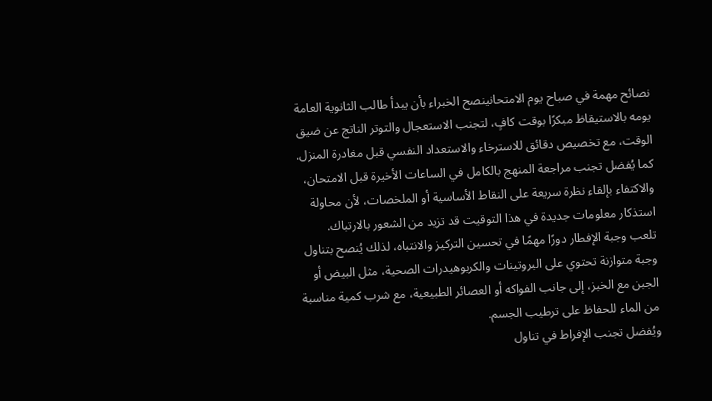نصائح مهمة في صباح يوم الامتحانينصح الخبراء بأن يبدأ طالب الثانوية العامة يومه بالاستيقاظ مبكرًا بوقت كافٍ، لتجنب الاستعجال والتوتر الناتج عن ضيق الوقت، مع تخصيص دقائق للاسترخاء والاستعداد النفسي قبل مغادرة المنزل.
كما يُفضل تجنب مراجعة المنهج بالكامل في الساعات الأخيرة قبل الامتحان، والاكتفاء بإلقاء نظرة سريعة على النقاط الأساسية أو الملخصات، لأن محاولة استذكار معلومات جديدة في هذا التوقيت قد تزيد من الشعور بالارتباك.
تلعب وجبة الإفطار دورًا مهمًا في تحسين التركيز والانتباه، لذلك يُنصح بتناول وجبة متوازنة تحتوي على البروتينات والكربوهيدرات الصحية، مثل البيض أو الجبن مع الخبز، إلى جانب الفواكه أو العصائر الطبيعية، مع شرب كمية مناسبة من الماء للحفاظ على ترطيب الجسم.
ويُفضل تجنب الإفراط في تناول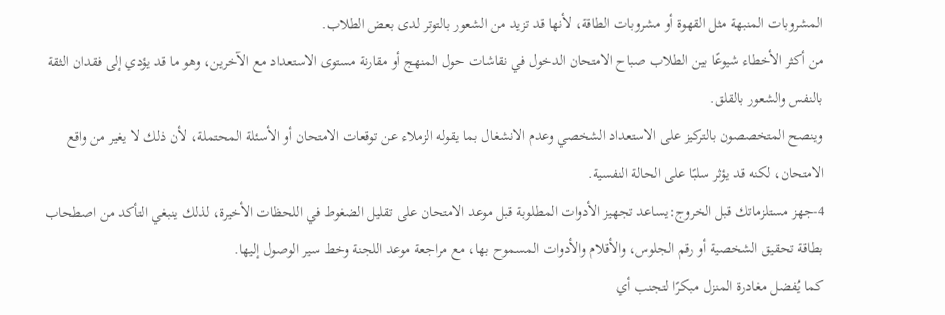المشروبات المنبهة مثل القهوة أو مشروبات الطاقة، لأنها قد تزيد من الشعور بالتوتر لدى بعض الطلاب.
من أكثر الأخطاء شيوعًا بين الطلاب صباح الامتحان الدخول في نقاشات حول المنهج أو مقارنة مستوى الاستعداد مع الآخرين، وهو ما قد يؤدي إلى فقدان الثقة بالنفس والشعور بالقلق.
وينصح المتخصصون بالتركيز على الاستعداد الشخصي وعدم الانشغال بما يقوله الزملاء عن توقعات الامتحان أو الأسئلة المحتملة، لأن ذلك لا يغير من واقع الامتحان، لكنه قد يؤثر سلبًا على الحالة النفسية.
4-جهز مستلزماتك قبل الخروج:يساعد تجهيز الأدوات المطلوبة قبل موعد الامتحان على تقليل الضغوط في اللحظات الأخيرة، لذلك ينبغي التأكد من اصطحاب بطاقة تحقيق الشخصية أو رقم الجلوس، والأقلام والأدوات المسموح بها، مع مراجعة موعد اللجنة وخط سير الوصول إليها.
كما يُفضل مغادرة المنزل مبكرًا لتجنب أي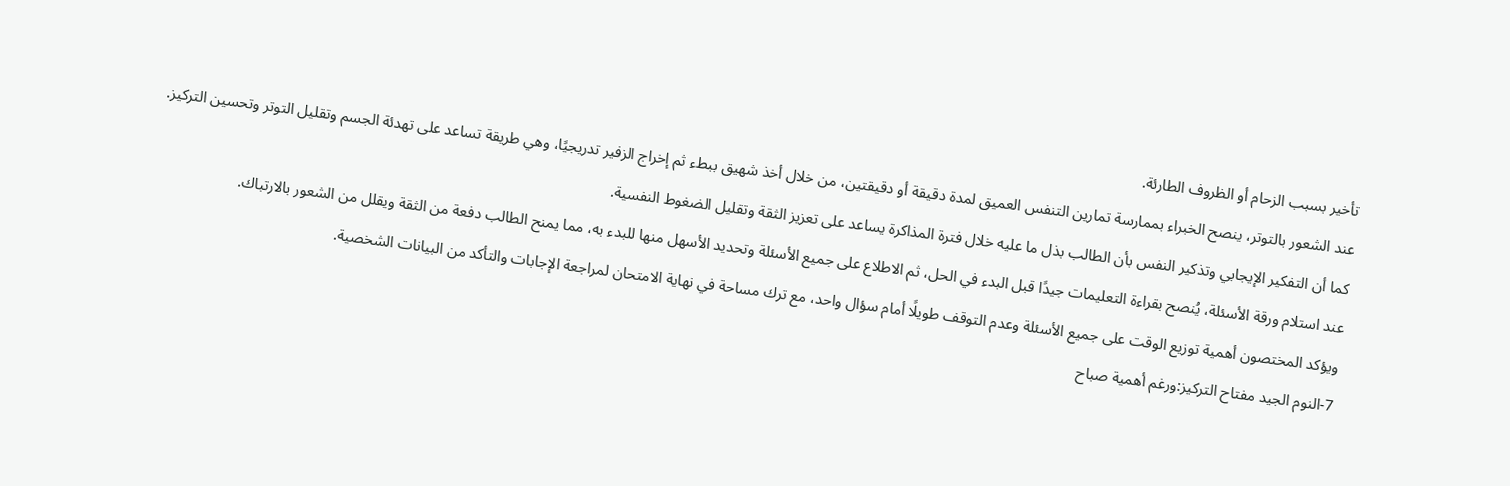تأخير بسبب الزحام أو الظروف الطارئة.
عند الشعور بالتوتر، ينصح الخبراء بممارسة تمارين التنفس العميق لمدة دقيقة أو دقيقتين، من خلال أخذ شهيق ببطء ثم إخراج الزفير تدريجيًا، وهي طريقة تساعد على تهدئة الجسم وتقليل التوتر وتحسين التركيز.
كما أن التفكير الإيجابي وتذكير النفس بأن الطالب بذل ما عليه خلال فترة المذاكرة يساعد على تعزيز الثقة وتقليل الضغوط النفسية.
عند استلام ورقة الأسئلة، يُنصح بقراءة التعليمات جيدًا قبل البدء في الحل، ثم الاطلاع على جميع الأسئلة وتحديد الأسهل منها للبدء به، مما يمنح الطالب دفعة من الثقة ويقلل من الشعور بالارتباك.
ويؤكد المختصون أهمية توزيع الوقت على جميع الأسئلة وعدم التوقف طويلًا أمام سؤال واحد، مع ترك مساحة في نهاية الامتحان لمراجعة الإجابات والتأكد من البيانات الشخصية.
7-النوم الجيد مفتاح التركيز:ورغم أهمية صباح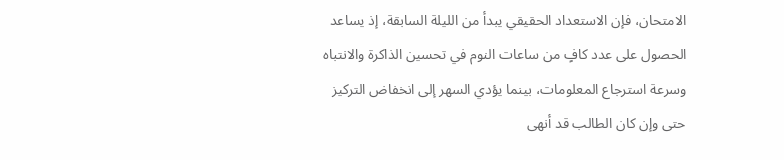الامتحان، فإن الاستعداد الحقيقي يبدأ من الليلة السابقة، إذ يساعد الحصول على عدد كافٍ من ساعات النوم في تحسين الذاكرة والانتباه وسرعة استرجاع المعلومات، بينما يؤدي السهر إلى انخفاض التركيز حتى وإن كان الطالب قد أنهى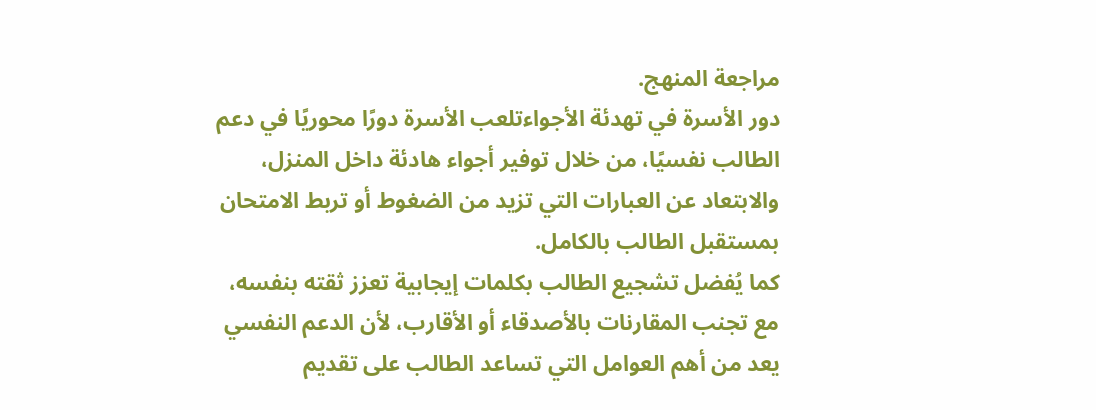مراجعة المنهج.
دور الأسرة في تهدئة الأجواءتلعب الأسرة دورًا محوريًا في دعم الطالب نفسيًا، من خلال توفير أجواء هادئة داخل المنزل، والابتعاد عن العبارات التي تزيد من الضغوط أو تربط الامتحان بمستقبل الطالب بالكامل.
كما يُفضل تشجيع الطالب بكلمات إيجابية تعزز ثقته بنفسه، مع تجنب المقارنات بالأصدقاء أو الأقارب، لأن الدعم النفسي يعد من أهم العوامل التي تساعد الطالب على تقديم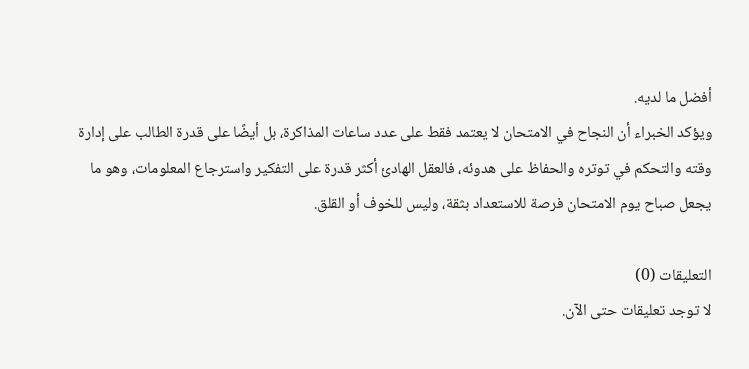أفضل ما لديه.
ويؤكد الخبراء أن النجاح في الامتحان لا يعتمد فقط على عدد ساعات المذاكرة، بل أيضًا على قدرة الطالب على إدارة وقته والتحكم في توتره والحفاظ على هدوئه، فالعقل الهادئ أكثر قدرة على التفكير واسترجاع المعلومات، وهو ما يجعل صباح يوم الامتحان فرصة للاستعداد بثقة، وليس للخوف أو القلق.

التعليقات (0)
لا توجد تعليقات حتى الآن.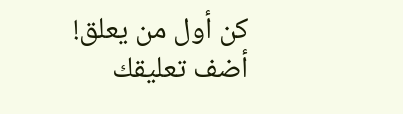كن أول من يعلق!
أضف تعليقك